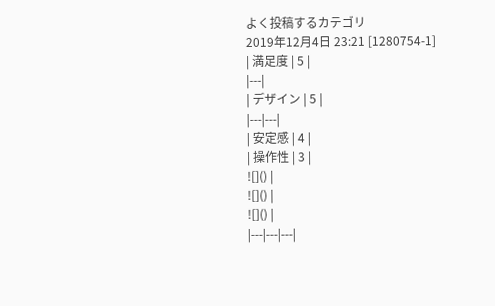よく投稿するカテゴリ
2019年12月4日 23:21 [1280754-1]
| 満足度 | 5 |
|---|
| デザイン | 5 |
|---|---|
| 安定感 | 4 |
| 操作性 | 3 |
![]() |
![]() |
![]() |
|---|---|---|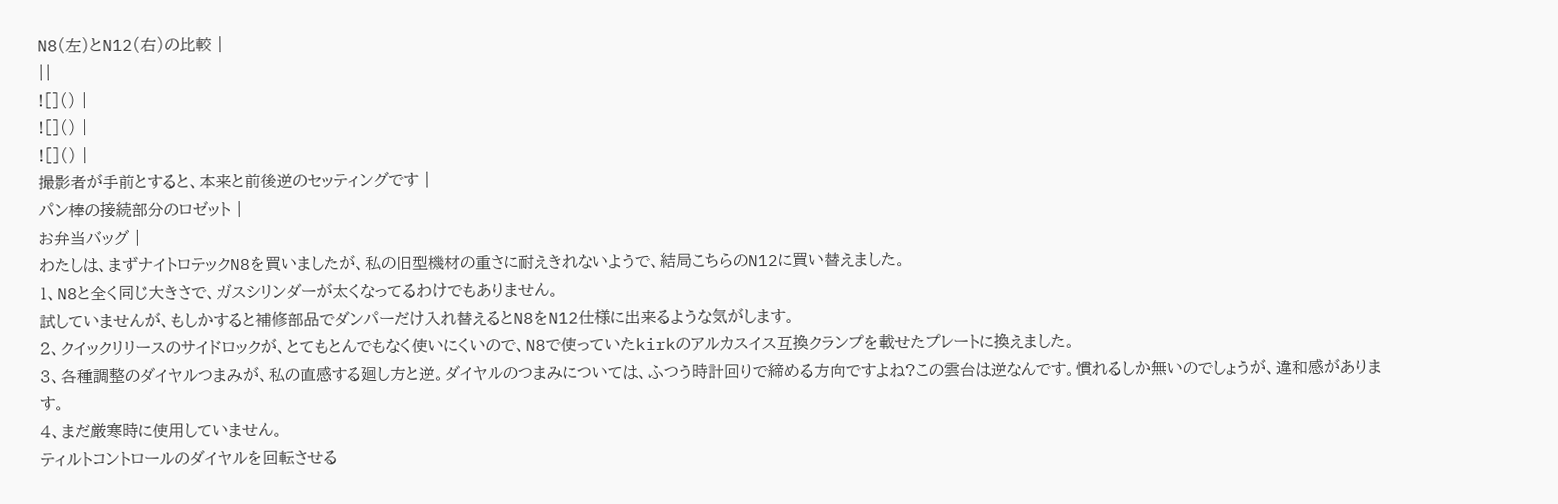N8(左)とN12(右)の比較 |
||
![]() |
![]() |
![]() |
撮影者が手前とすると、本来と前後逆のセッティングです |
パン棒の接続部分のロゼット |
お弁当バッグ |
わたしは、まずナイトロテックN8を買いましたが、私の旧型機材の重さに耐えきれないようで、結局こちらのN12に買い替えました。
1、N8と全く同じ大きさで、ガスシリンダーが太くなってるわけでもありません。
試していませんが、もしかすると補修部品でダンパーだけ入れ替えるとN8をN12仕様に出来るような気がします。
2、クイックリリースのサイドロックが、とてもとんでもなく使いにくいので、N8で使っていたkirkのアルカスイス互換クランプを載せたプレートに換えました。
3、各種調整のダイヤルつまみが、私の直感する廻し方と逆。ダイヤルのつまみについては、ふつう時計回りで締める方向ですよね?この雲台は逆なんです。慣れるしか無いのでしょうが、違和感があります。
4、まだ厳寒時に使用していません。
ティルトコントロールのダイヤルを回転させる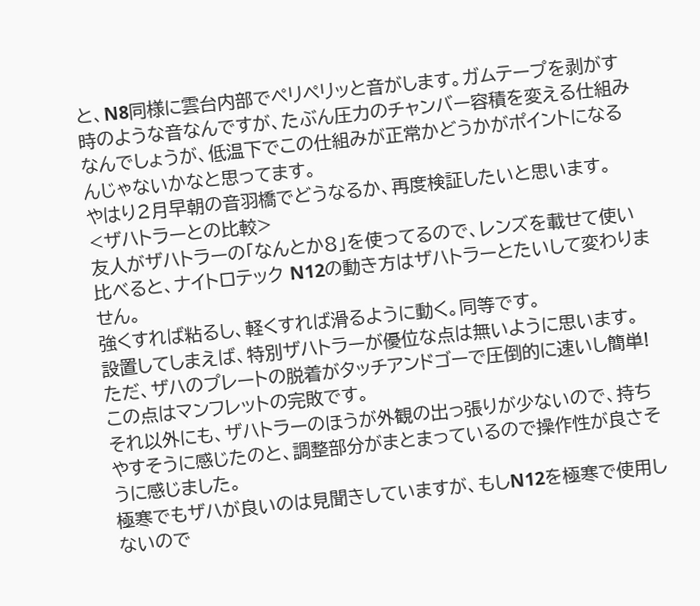と、N8同様に雲台内部でペリペリッと音がします。ガムテープを剥がす時のような音なんですが、たぶん圧力のチャンバー容積を変える仕組みなんでしょうが、低温下でこの仕組みが正常かどうかがポイントになるんじゃないかなと思ってます。
やはり2月早朝の音羽橋でどうなるか、再度検証したいと思います。
<ザハトラーとの比較>
友人がザハトラーの「なんとか8」を使ってるので、レンズを載せて使い比べると、ナイトロテック N12の動き方はザハトラーとたいして変わりません。
強くすれば粘るし、軽くすれば滑るように動く。同等です。
設置してしまえば、特別ザハトラーが優位な点は無いように思います。
ただ、ザハのプレートの脱着がタッチアンドゴーで圧倒的に速いし簡単!
この点はマンフレットの完敗です。
それ以外にも、ザハトラーのほうが外観の出っ張りが少ないので、持ちやすそうに感じたのと、調整部分がまとまっているので操作性が良さそうに感じました。
極寒でもザハが良いのは見聞きしていますが、もしN12を極寒で使用しないので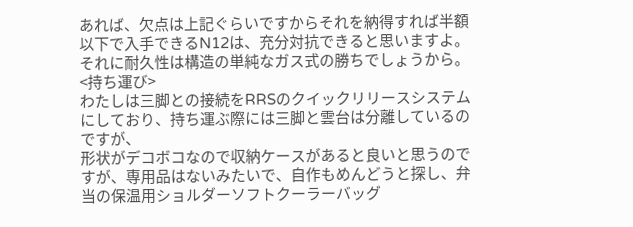あれば、欠点は上記ぐらいですからそれを納得すれば半額以下で入手できるN12は、充分対抗できると思いますよ。それに耐久性は構造の単純なガス式の勝ちでしょうから。
<持ち運び>
わたしは三脚との接続をRRSのクイックリリースシステムにしており、持ち運ぶ際には三脚と雲台は分離しているのですが、
形状がデコボコなので収納ケースがあると良いと思うのですが、専用品はないみたいで、自作もめんどうと探し、弁当の保温用ショルダーソフトクーラーバッグ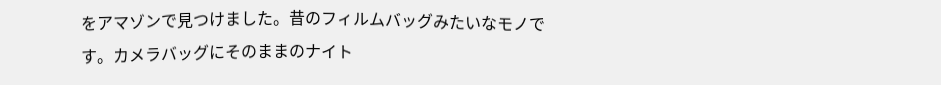をアマゾンで見つけました。昔のフィルムバッグみたいなモノです。カメラバッグにそのままのナイト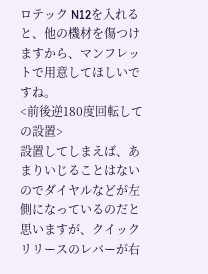ロテック N12を入れると、他の機材を傷つけますから、マンフレットで用意してほしいですね。
<前後逆180度回転しての設置>
設置してしまえば、あまりいじることはないのでダイヤルなどが左側になっているのだと思いますが、クイックリリースのレバーが右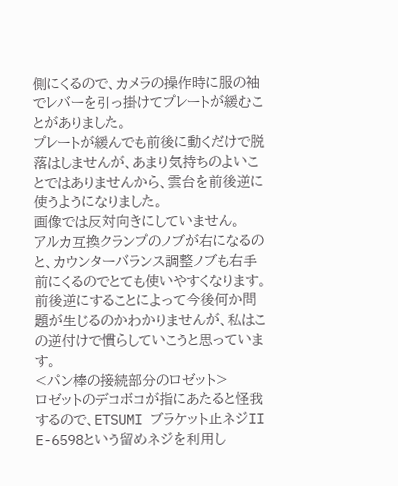側にくるので、カメラの操作時に服の袖でレバーを引っ掛けてプレートが緩むことがありました。
プレートが緩んでも前後に動くだけで脱落はしませんが、あまり気持ちのよいことではありませんから、雲台を前後逆に使うようになりました。
画像では反対向きにしていません。
アルカ互換クランプのノブが右になるのと、カウンターバランス調整ノブも右手前にくるのでとても使いやすくなります。
前後逆にすることによって今後何か問題が生じるのかわかりませんが、私はこの逆付けで慣らしていこうと思っています。
<パン棒の接続部分のロゼット>
ロゼットのデコボコが指にあたると怪我するので、ETSUMI ブラケット止ネジII E-6598という留めネジを利用し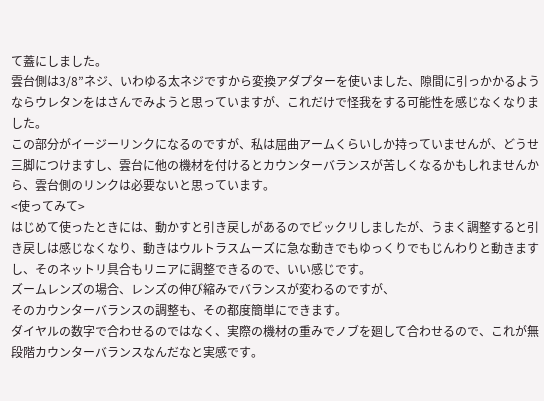て蓋にしました。
雲台側は3/8”ネジ、いわゆる太ネジですから変換アダプターを使いました、隙間に引っかかるようならウレタンをはさんでみようと思っていますが、これだけで怪我をする可能性を感じなくなりました。
この部分がイージーリンクになるのですが、私は屈曲アームくらいしか持っていませんが、どうせ三脚につけますし、雲台に他の機材を付けるとカウンターバランスが苦しくなるかもしれませんから、雲台側のリンクは必要ないと思っています。
<使ってみて>
はじめて使ったときには、動かすと引き戻しがあるのでビックリしましたが、うまく調整すると引き戻しは感じなくなり、動きはウルトラスムーズに急な動きでもゆっくりでもじんわりと動きますし、そのネットリ具合もリニアに調整できるので、いい感じです。
ズームレンズの場合、レンズの伸び縮みでバランスが変わるのですが、
そのカウンターバランスの調整も、その都度簡単にできます。
ダイヤルの数字で合わせるのではなく、実際の機材の重みでノブを廻して合わせるので、これが無段階カウンターバランスなんだなと実感です。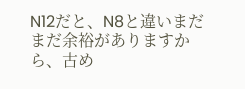N12だと、N8と違いまだまだ余裕がありますから、古め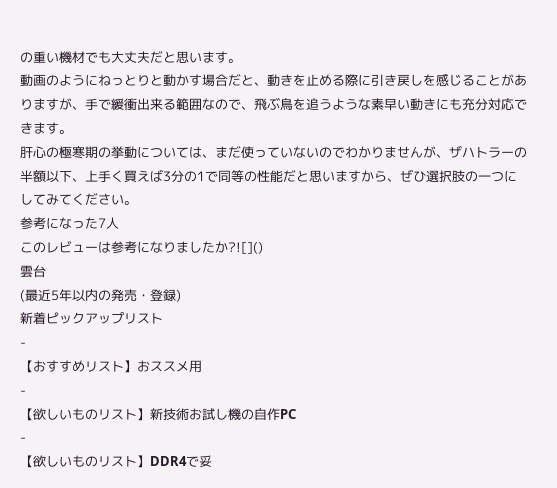の重い機材でも大丈夫だと思います。
動画のようにねっとりと動かす場合だと、動きを止める際に引き戻しを感じることがありますが、手で緩衝出来る範囲なので、飛ぶ鳥を追うような素早い動きにも充分対応できます。
肝心の極寒期の挙動については、まだ使っていないのでわかりませんが、ザハトラーの半額以下、上手く買えば3分の1で同等の性能だと思いますから、ぜひ選択肢の一つにしてみてください。
参考になった7人
このレビューは参考になりましたか?![]()
雲台
(最近5年以内の発売・登録)
新着ピックアップリスト
-
【おすすめリスト】おススメ用
-
【欲しいものリスト】新技術お試し機の自作PC
-
【欲しいものリスト】DDR4で妥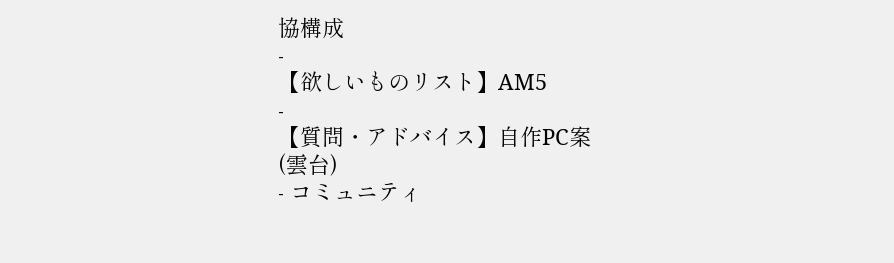協構成
-
【欲しいものリスト】AM5
-
【質問・アドバイス】自作PC案
(雲台)
- コミュニティ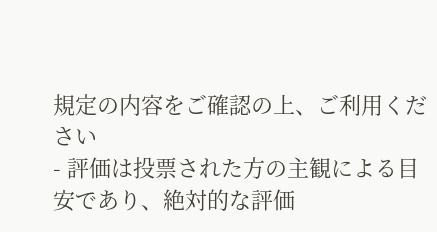規定の内容をご確認の上、ご利用ください
- 評価は投票された方の主観による目安であり、絶対的な評価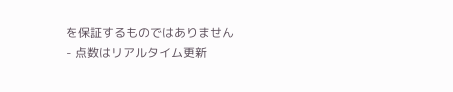を保証するものではありません
- 点数はリアルタイム更新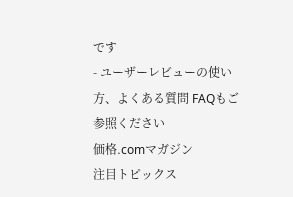です
- ユーザーレビューの使い方、よくある質問 FAQもご参照ください
価格.comマガジン
注目トピックス